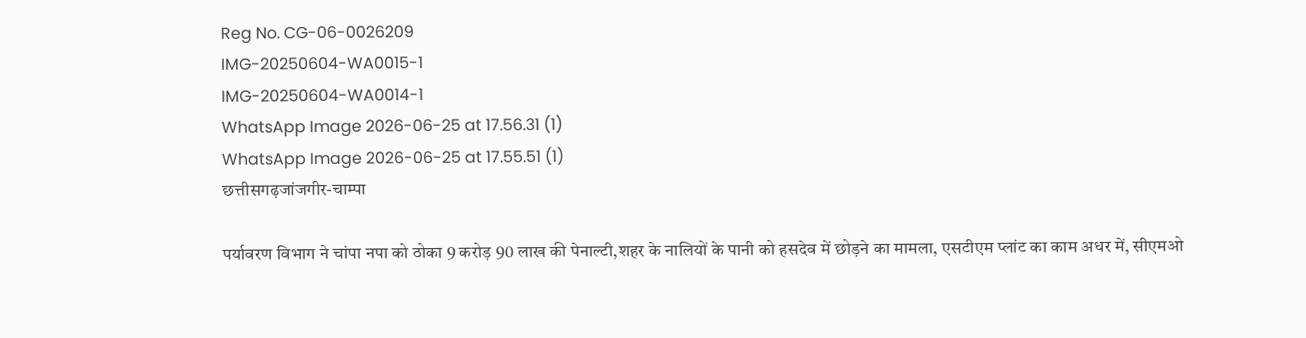Reg No. CG-06-0026209
IMG-20250604-WA0015-1
IMG-20250604-WA0014-1
WhatsApp Image 2026-06-25 at 17.56.31 (1)
WhatsApp Image 2026-06-25 at 17.55.51 (1)
छत्तीसगढ़जांजगीर-चाम्पा

पर्यावरण विभाग ने चांपा नपा को ठोका 9 करोड़ 90 लाख की पेनाल्टी,शहर के नालियों के पानी को हसदेव में छोड़ने का मामला, एसटीएम प्लांट का काम अधर में, सीएमओ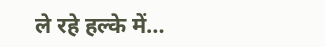ले रहे हल्के में…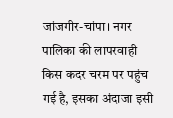जांजगीर-चांपा। नगर पालिका की लापरवाही किस कदर चरम पर पहुंच गई है, इसका अंदाजा इसी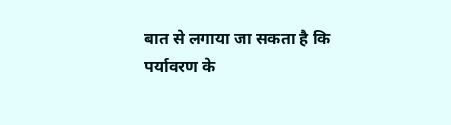बात से लगाया जा सकता है कि पर्यावरण के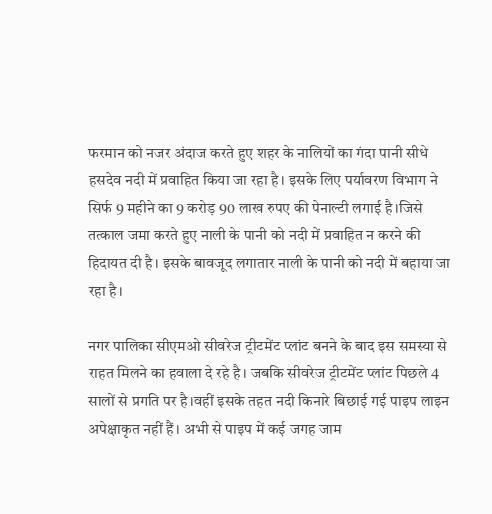फरमान को नजर अंदाज करते हुए शहर के नालियों का गंदा पानी सीधे हसदेव नदी में प्रवाहित किया जा रहा है। इसके लिए पर्यावरण विभाग ने सिर्फ 9 महीने का 9 करोड़ 90 लाख रुपए की पेनाल्टी लगाई है।जिसे तत्काल जमा करते हुए नाली के पानी को नदी में प्रवाहित न करने की हिदायत दी है। इसके बावजूद लगातार नाली के पानी को नदी में बहाया जा रहा है।

नगर पालिका सीएमओ सीवरेज ट्रीटमेंट प्लांट बनने के बाद इस समस्या से राहत मिलने का हवाला दे रहे है। जबकि सीवरेज ट्रीटमेंट प्लांट पिछले 4 सालों से प्रगति पर है।वहीं इसके तहत नदी किनारे बिछाई गई पाइप लाइन अपेक्षाकृत नहीं हैं। अभी से पाइप में कई जगह जाम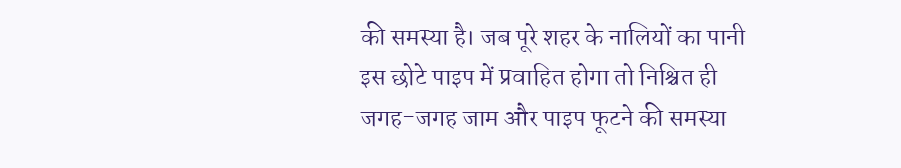की समस्या है। जब पूरे शहर के नालियों का पानी इस छोटे पाइप में प्रवाहित होगा तो निश्चित ही जगह-जगह जाम और पाइप फूटने की समस्या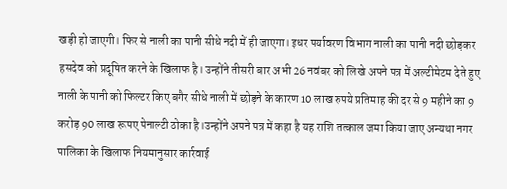खड़ी हो जाएगी। फिर से नाली का पानी सीधे नदी में ही जाएगा। इधर पर्यावरण विभाग नाली का पानी नदी छोड़कर हसदेव को प्रदूषित करने के खिलाफ है। उन्होंने तीसरी बार अभी 26 नवंबर को लिखे अपने पत्र में अल्टीमेटम देते हुए नाली के पानी को फिल्टर किए बगैर सीधे नाली में छोड़ने के कारण 10 लाख रुपये प्रतिमाह की दर से 9 महीने का 9 करोड़ 90 लाख रूपए पेनाल्टी ठोका है।उन्होंने अपने पत्र में कहा है यह राशि तत्काल जमा किया जाए अन्यथा नगर पालिका के खिलाफ नियमानुसार कार्रवाई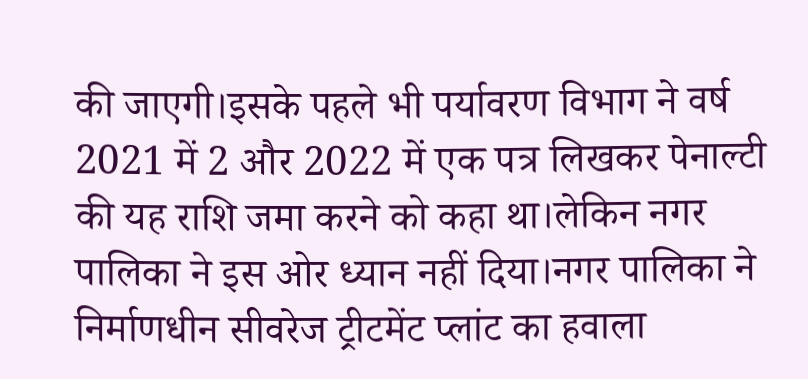की जाएगी।इसके पहले भी पर्यावरण विभाग ने वर्ष 2021 में 2 और 2022 में एक पत्र लिखकर पेनाल्टी की यह राशि जमा करने को कहा था।लेकिन नगर पालिका ने इस ओर ध्यान नहीं दिया।नगर पालिका ने निर्माणधीन सीवरेज ट्रीटमेंट प्लांट का हवाला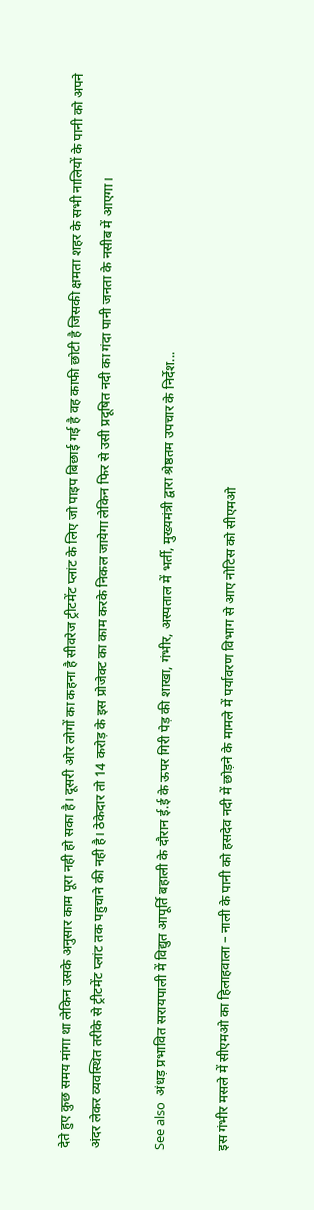देते हुए कुछ समय मांगा था लेकिन उसके अनुसार काम पूरा नही हो सका है। दूसरी ओर लोगों का कहना है सीवरेज ट्रीटमेंट प्लांट के लिए जो पाइप बिछाई गई है वह काफी छोटी है जिसकी क्षमता शहर के सभी नालियों के पानी को अपने अंदर लेकर व्यवस्थित तरीके से ट्रीटमेंट प्लांट तक पहुचाने की नही है। ठेकेदार तो 14 करोड़ के इस प्रोजेक्ट का काम करके निकल जायेगा लेकिन फिर से उसी प्रदूषित नदी का गंदा पानी जनता के नसीब में आएगा।

See also  अंधड़ प्रभावित सरायपाली में विद्युत आपूर्ति बहाली के दौरान ई.ई के ऊपर गिरी पेड़ की शाखा, गंभीर, अस्पताल में भर्ती, मुख्यमंत्री द्वारा श्रेष्ठतम उपचार के निर्देश...

इस गंभीर मसले में सीएमओ का हिलाहवाला – नाली के पानी को हसदेव नदी में छोड़ने के मामले में पर्यावरण विभाग से आए नोटिस को सीएमओ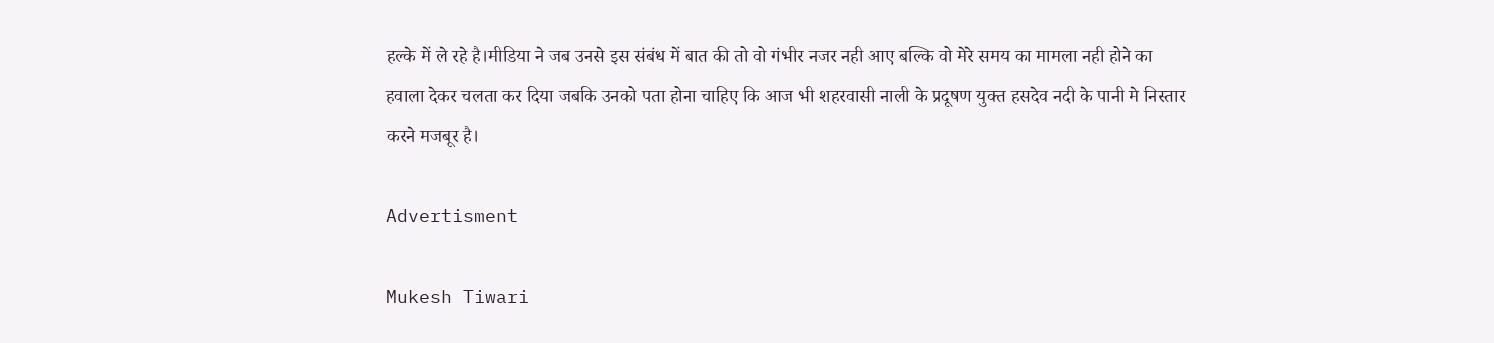हल्के में ले रहे है।मीडिया ने जब उनसे इस संबंध में बात की तो वो गंभीर नजर नही आए बल्कि वो मेरे समय का मामला नही होने का हवाला देकर चलता कर दिया जबकि उनको पता होना चाहिए कि आज भी शहरवासी नाली के प्रदूषण युक्त हसदेव नदी के पानी मे निस्तार करने मजबूर है।

Advertisment

Mukesh Tiwari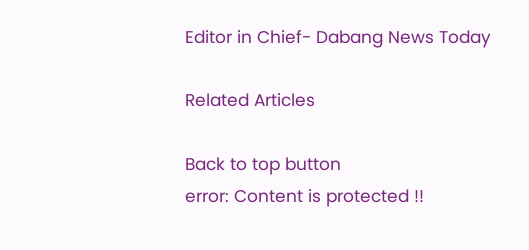Editor in Chief- Dabang News Today

Related Articles

Back to top button
error: Content is protected !!